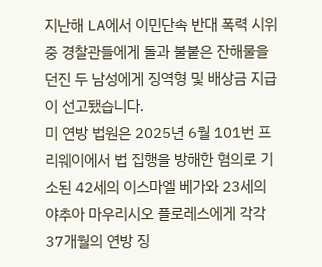지난해 LA에서 이민단속 반대 폭력 시위 중 경찰관들에게 돌과 불붙은 잔해물을 던진 두 남성에게 징역형 및 배상금 지급이 선고됐습니다.
미 연방 법원은 2025년 6월 101번 프리웨이에서 법 집행을 방해한 혐의로 기소된 42세의 이스마엘 베가와 23세의 야추아 마우리시오 플로레스에게 각각 37개월의 연방 징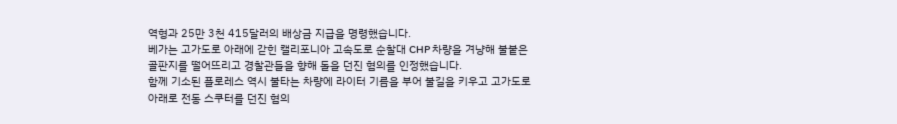역형과 25만 3천 415달러의 배상금 지급을 명령했습니다.
베가는 고가도로 아래에 갇힌 캘리포니아 고속도로 순찰대 CHP 차량을 겨냥해 불붙은 골판지를 떨어뜨리고 경찰관들을 향해 돌을 던진 혐의를 인정했습니다.
함께 기소된 플로레스 역시 불타는 차량에 라이터 기름을 부어 불길을 키우고 고가도로 아래로 전동 스쿠터를 던진 혐의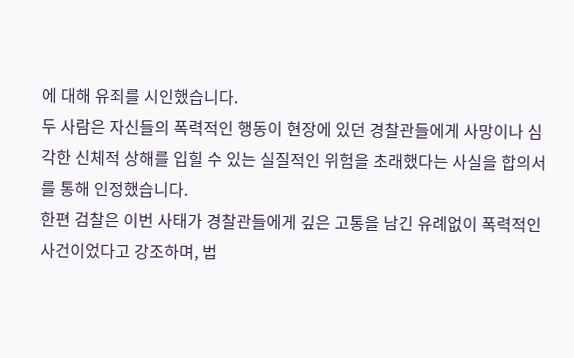에 대해 유죄를 시인했습니다.
두 사람은 자신들의 폭력적인 행동이 현장에 있던 경찰관들에게 사망이나 심각한 신체적 상해를 입힐 수 있는 실질적인 위험을 초래했다는 사실을 합의서를 통해 인정했습니다.
한편 검찰은 이번 사태가 경찰관들에게 깊은 고통을 남긴 유례없이 폭력적인 사건이었다고 강조하며, 법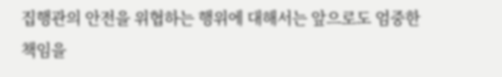집행관의 안전을 위협하는 행위에 대해서는 앞으로도 엄중한 책임을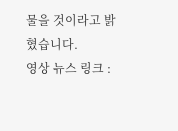물을 것이라고 밝혔습니다.
영상 뉴스 링크 :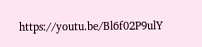https://youtu.be/Bl6f02P9ulY